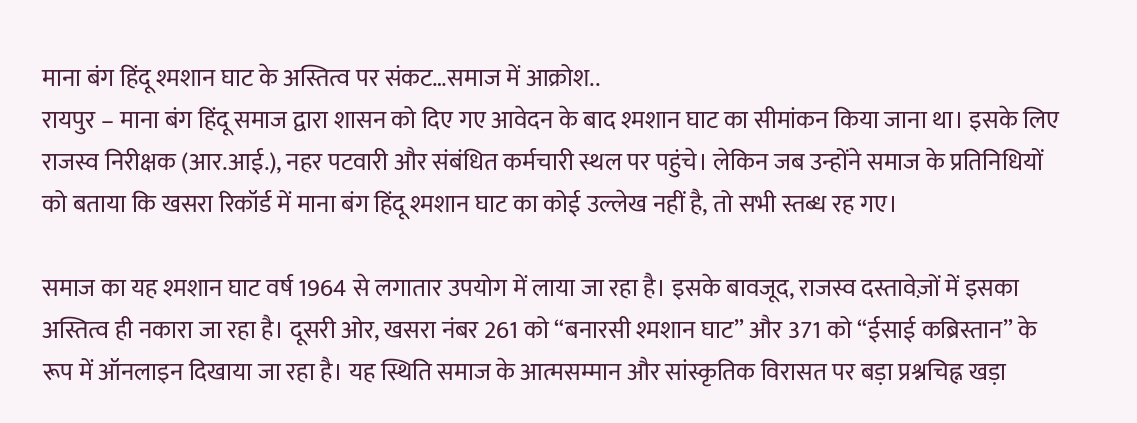माना बंग हिंदू श्मशान घाट के अस्तित्व पर संकट…समाज में आक्रोश..
रायपुर – माना बंग हिंदू समाज द्वारा शासन को दिए गए आवेदन के बाद श्मशान घाट का सीमांकन किया जाना था। इसके लिए राजस्व निरीक्षक (आर.आई.), नहर पटवारी और संबंधित कर्मचारी स्थल पर पहुंचे। लेकिन जब उन्होंने समाज के प्रतिनिधियों को बताया कि खसरा रिकॉर्ड में माना बंग हिंदू श्मशान घाट का कोई उल्लेख नहीं है, तो सभी स्तब्ध रह गए।

समाज का यह श्मशान घाट वर्ष 1964 से लगातार उपयोग में लाया जा रहा है। इसके बावजूद, राजस्व दस्तावेज़ों में इसका अस्तित्व ही नकारा जा रहा है। दूसरी ओर, खसरा नंबर 261 को “बनारसी श्मशान घाट” और 371 को “ईसाई कब्रिस्तान” के रूप में ऑनलाइन दिखाया जा रहा है। यह स्थिति समाज के आत्मसम्मान और सांस्कृतिक विरासत पर बड़ा प्रश्नचिह्न खड़ा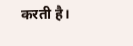करती है।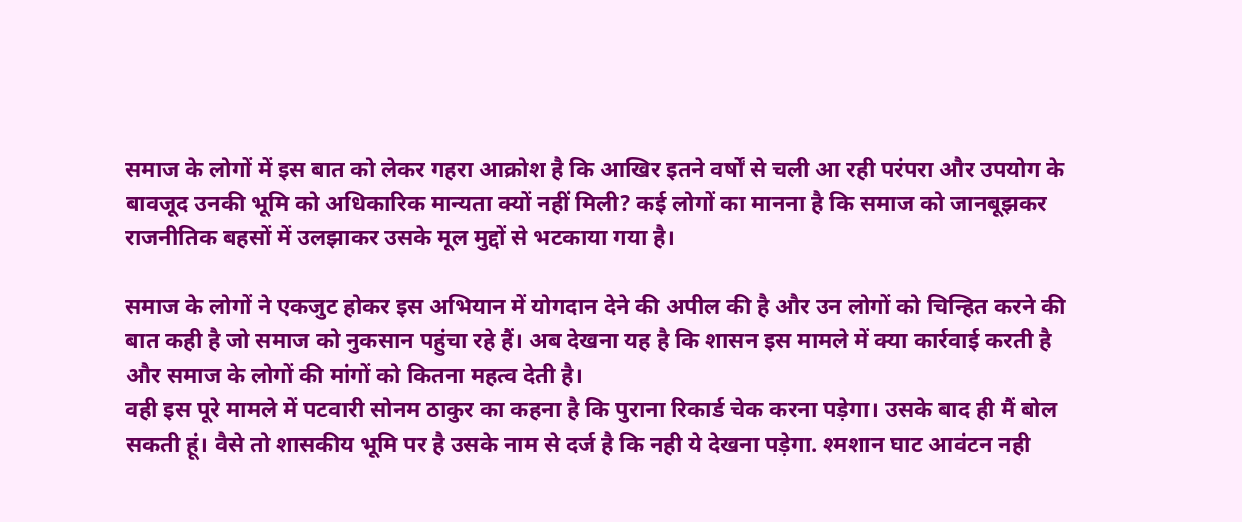समाज के लोगों में इस बात को लेकर गहरा आक्रोश है कि आखिर इतने वर्षों से चली आ रही परंपरा और उपयोग के बावजूद उनकी भूमि को अधिकारिक मान्यता क्यों नहीं मिली? कई लोगों का मानना है कि समाज को जानबूझकर राजनीतिक बहसों में उलझाकर उसके मूल मुद्दों से भटकाया गया है।

समाज के लोगों ने एकजुट होकर इस अभियान में योगदान देने की अपील की है और उन लोगों को चिन्हित करने की बात कही है जो समाज को नुकसान पहुंचा रहे हैं। अब देखना यह है कि शासन इस मामले में क्या कार्रवाई करती है और समाज के लोगों की मांगों को कितना महत्व देती है।
वही इस पूरे मामले में पटवारी सोनम ठाकुर का कहना है कि पुराना रिकार्ड चेक करना पड़ेगा। उसके बाद ही मैं बोल सकती हूं। वैसे तो शासकीय भूमि पर है उसके नाम से दर्ज है कि नही ये देखना पड़ेगा. श्मशान घाट आवंटन नही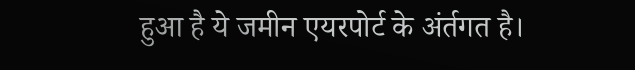हुआ है ये जमीन एयरपोर्ट के अंर्तगत है।